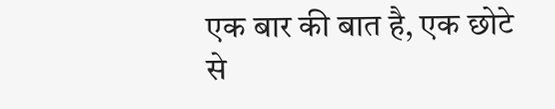एक बार की बात है, एक छोटे से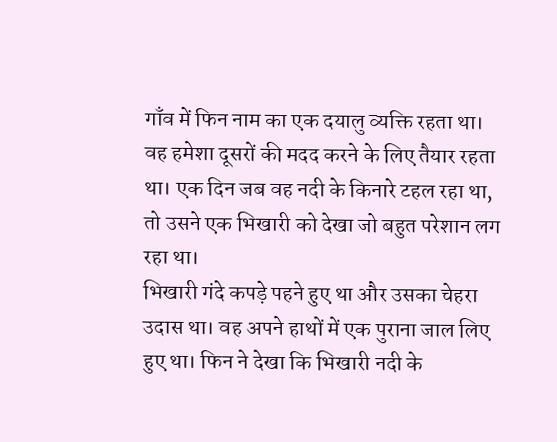गाँव में फिन नाम का एक दयालु व्यक्ति रहता था। वह हमेशा दूसरों की मदद करने के लिए तैयार रहता था। एक दिन जब वह नदी के किनारे टहल रहा था, तो उसने एक भिखारी को देखा जो बहुत परेशान लग रहा था।
भिखारी गंदे कपड़े पहने हुए था और उसका चेहरा उदास था। वह अपने हाथों में एक पुराना जाल लिए हुए था। फिन ने देखा कि भिखारी नदी के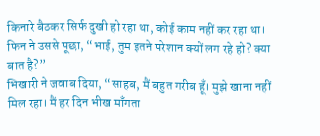किनारे बैठकर सिर्फ दुखी हो रहा था, कोई काम नहीं कर रहा था।
फिन ने उससे पूछा, “भाई, तुम इतने परेशान क्यों लग रहे हो? क्या बात है?”
भिखारी ने जवाब दिया, “साहब, मैं बहुत गरीब हूँ। मुझे खाना नहीं मिल रहा। मैं हर दिन भीख माँगता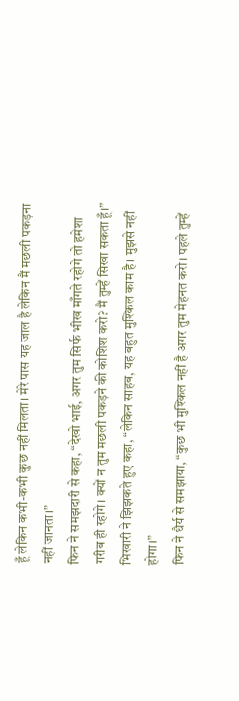हूँ लेकिन कभी-कभी कुछ नहीं मिलता। मेरे पास यह जाल है लेकिन मैं मछली पकड़ना नहीं जानता।”
फिन ने समझदारी से कहा, “देखो भाई, अगर तुम सिर्फ भीख माँगते रहोगे तो हमेशा गरीब ही रहोगे। क्यों न तुम मछली पकड़ने की कोशिश करो? मैं तुम्हें सिखा सकता हूँ।”
भिखारी ने झिझकते हुए कहा, “लेकिन साहब, यह बहुत मुश्किल काम है। मुझसे नहीं होगा।”
फिन ने धैर्य से समझाया, “कुछ भी मुश्किल नहीं है अगर तुम मेहनत करो। पहले तुम्हें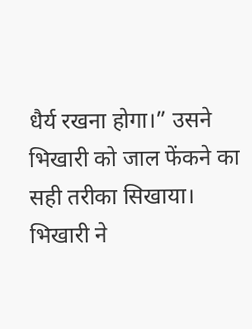धैर्य रखना होगा।” उसने भिखारी को जाल फेंकने का सही तरीका सिखाया।
भिखारी ने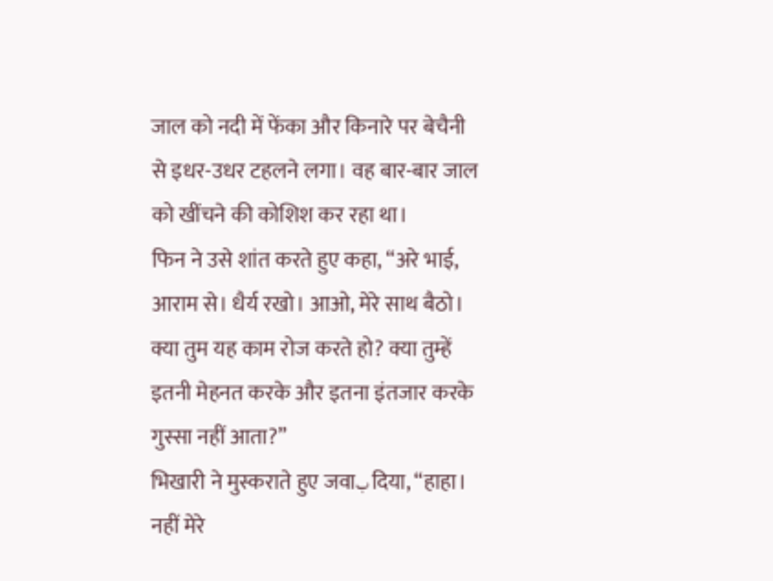जाल को नदी में फेंका और किनारे पर बेचैनी से इधर-उधर टहलने लगा। वह बार-बार जाल को खींचने की कोशिश कर रहा था।
फिन ने उसे शांत करते हुए कहा, “अरे भाई, आराम से। धैर्य रखो। आओ, मेरे साथ बैठो। क्या तुम यह काम रोज करते हो? क्या तुम्हें इतनी मेहनत करके और इतना इंतजार करके गुस्सा नहीं आता?”
भिखारी ने मुस्कराते हुए जवाب दिया, “हाहा। नहीं मेरे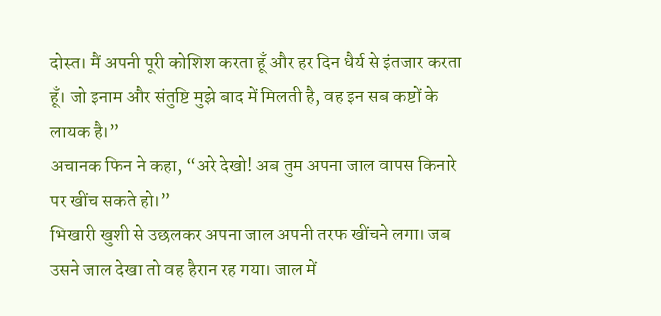दोस्त। मैं अपनी पूरी कोशिश करता हूँ और हर दिन धैर्य से इंतजार करता हूँ। जो इनाम और संतुष्टि मुझे बाद में मिलती है, वह इन सब कष्टों के लायक है।”
अचानक फिन ने कहा, “अरे देखो! अब तुम अपना जाल वापस किनारे पर खींच सकते हो।”
भिखारी खुशी से उछलकर अपना जाल अपनी तरफ खींचने लगा। जब उसने जाल देखा तो वह हैरान रह गया। जाल में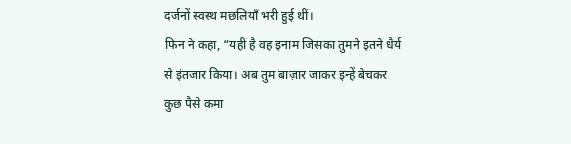दर्जनों स्वस्थ मछलियाँ भरी हुई थीं।
फिन ने कहा, “यही है वह इनाम जिसका तुमने इतने धैर्य से इंतजार किया। अब तुम बाज़ार जाकर इन्हें बेचकर कुछ पैसे कमा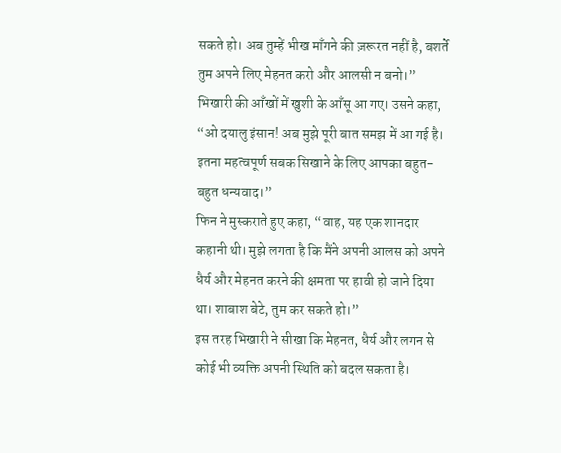सकते हो। अब तुम्हें भीख माँगने की ज़रूरत नहीं है, बशर्ते तुम अपने लिए मेहनत करो और आलसी न बनो।”
भिखारी की आँखों में खुशी के आँसू आ गए। उसने कहा, “ओ दयालु इंसान! अब मुझे पूरी बात समझ में आ गई है। इतना महत्वपूर्ण सबक सिखाने के लिए आपका बहुत-बहुत धन्यवाद।”
फिन ने मुस्कराते हुए कहा, “वाह, यह एक शानदार कहानी थी। मुझे लगता है कि मैंने अपनी आलस को अपने धैर्य और मेहनत करने की क्षमता पर हावी हो जाने दिया था। शाबाश बेटे, तुम कर सकते हो।”
इस तरह भिखारी ने सीखा कि मेहनत, धैर्य और लगन से कोई भी व्यक्ति अपनी स्थिति को बदल सकता है।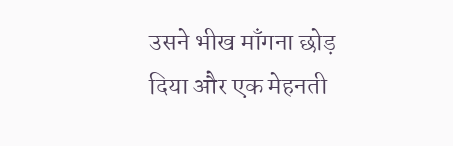उसने भीख माँगना छोड़ दिया और एक मेहनती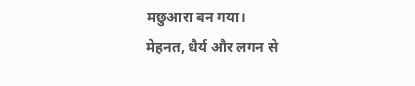मछुआरा बन गया।
मेहनत, धैर्य और लगन से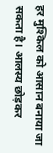हर मुश्किल को आसान बनाया जा सकता है। आलस्य छोड़कर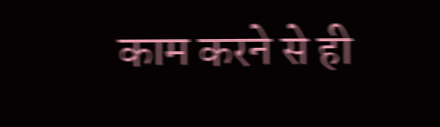काम करने से ही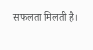सफलता मिलती है।